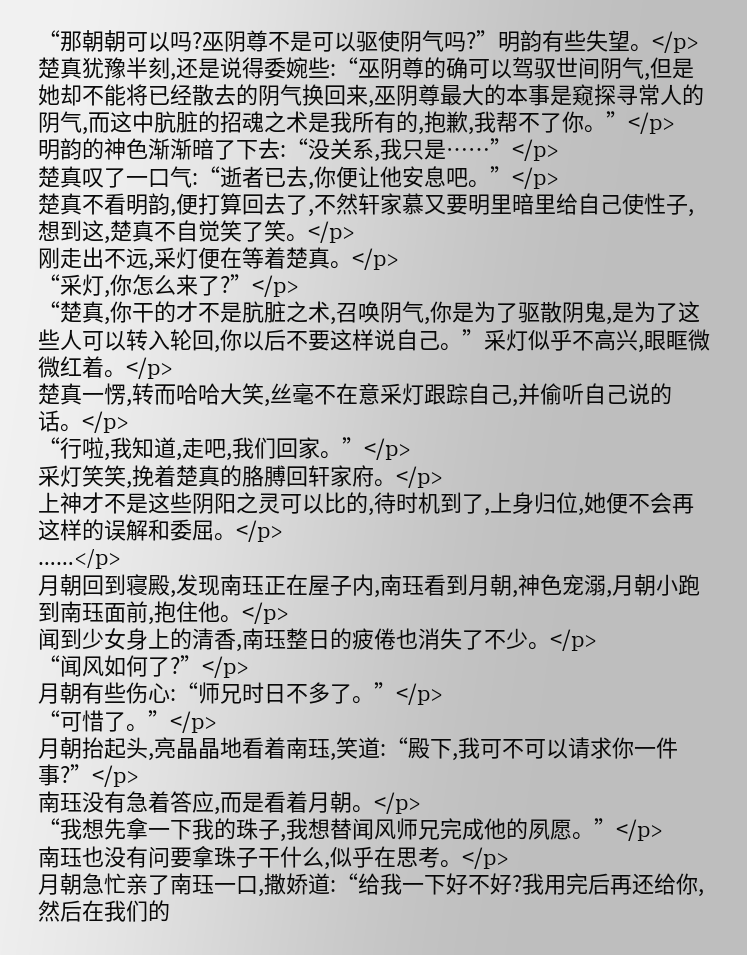“那朝朝可以吗?巫阴尊不是可以驱使阴气吗?”明韵有些失望。</p>
楚真犹豫半刻,还是说得委婉些:“巫阴尊的确可以驾驭世间阴气,但是她却不能将已经散去的阴气换回来,巫阴尊最大的本事是窥探寻常人的阴气,而这中肮脏的招魂之术是我所有的,抱歉,我帮不了你。”</p>
明韵的神色渐渐暗了下去:“没关系,我只是……”</p>
楚真叹了一口气:“逝者已去,你便让他安息吧。”</p>
楚真不看明韵,便打算回去了,不然轩家慕又要明里暗里给自己使性子,想到这,楚真不自觉笑了笑。</p>
刚走出不远,采灯便在等着楚真。</p>
“采灯,你怎么来了?”</p>
“楚真,你干的才不是肮脏之术,召唤阴气,你是为了驱散阴鬼,是为了这些人可以转入轮回,你以后不要这样说自己。”采灯似乎不高兴,眼眶微微红着。</p>
楚真一愣,转而哈哈大笑,丝毫不在意采灯跟踪自己,并偷听自己说的话。</p>
“行啦,我知道,走吧,我们回家。”</p>
采灯笑笑,挽着楚真的胳膊回轩家府。</p>
上神才不是这些阴阳之灵可以比的,待时机到了,上身归位,她便不会再这样的误解和委屈。</p>
……</p>
月朝回到寝殿,发现南珏正在屋子内,南珏看到月朝,神色宠溺,月朝小跑到南珏面前,抱住他。</p>
闻到少女身上的清香,南珏整日的疲倦也消失了不少。</p>
“闻风如何了?”</p>
月朝有些伤心:“师兄时日不多了。”</p>
“可惜了。”</p>
月朝抬起头,亮晶晶地看着南珏,笑道:“殿下,我可不可以请求你一件事?”</p>
南珏没有急着答应,而是看着月朝。</p>
“我想先拿一下我的珠子,我想替闻风师兄完成他的夙愿。”</p>
南珏也没有问要拿珠子干什么,似乎在思考。</p>
月朝急忙亲了南珏一口,撒娇道:“给我一下好不好?我用完后再还给你,然后在我们的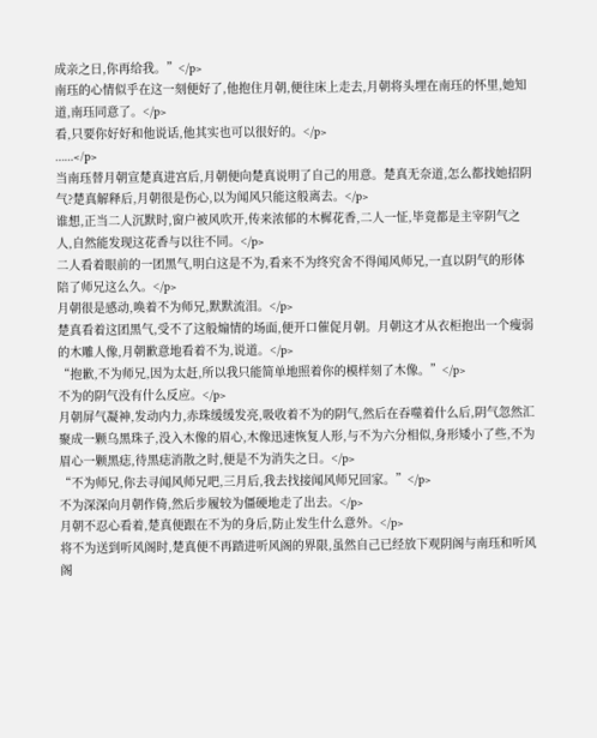成亲之日,你再给我。”</p>
南珏的心情似乎在这一刻便好了,他抱住月朝,便往床上走去,月朝将头埋在南珏的怀里,她知道,南珏同意了。</p>
看,只要你好好和他说话,他其实也可以很好的。</p>
……</p>
当南珏替月朝宣楚真进宫后,月朝便向楚真说明了自己的用意。楚真无奈道,怎么都找她招阴气?楚真解释后,月朝很是伤心,以为闻风只能这般离去。</p>
谁想,正当二人沉默时,窗户被风吹开,传来浓郁的木樨花香,二人一怔,毕竟都是主宰阴气之人,自然能发现这花香与以往不同。</p>
二人看着眼前的一团黑气,明白这是不为,看来不为终究舍不得闻风师兄,一直以阴气的形体陪了师兄这么久。</p>
月朝很是感动,唤着不为师兄,默默流泪。</p>
楚真看着这团黑气,受不了这般煽情的场面,便开口催促月朝。月朝这才从衣柜抱出一个瘦弱的木雕人像,月朝歉意地看着不为,说道。</p>
“抱歉,不为师兄,因为太赶,所以我只能简单地照着你的模样刻了木像。”</p>
不为的阴气没有什么反应。</p>
月朝屏气凝神,发动内力,赤珠缓缓发亮,吸收着不为的阴气,然后在吞噬着什么后,阴气忽然汇聚成一颗乌黑珠子,没入木像的眉心,木像迅速恢复人形,与不为六分相似,身形矮小了些,不为眉心一颗黑痣,待黑痣消散之时,便是不为消失之日。</p>
“不为师兄,你去寻闻风师兄吧,三月后,我去找接闻风师兄回家。”</p>
不为深深向月朝作倚,然后步履较为僵硬地走了出去。</p>
月朝不忍心看着,楚真便跟在不为的身后,防止发生什么意外。</p>
将不为送到听风阁时,楚真便不再踏进听风阁的界限,虽然自己已经放下观阴阁与南珏和听风阁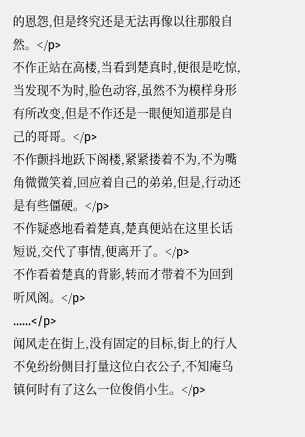的恩怨,但是终究还是无法再像以往那般自然。</p>
不作正站在高楼,当看到楚真时,便很是吃惊,当发现不为时,脸色动容,虽然不为模样身形有所改变,但是不作还是一眼便知道那是自己的哥哥。</p>
不作颤抖地跃下阁楼,紧紧搂着不为,不为嘴角微微笑着,回应着自己的弟弟,但是,行动还是有些僵硬。</p>
不作疑惑地看着楚真,楚真便站在这里长话短说,交代了事情,便离开了。</p>
不作看着楚真的背影,转而才带着不为回到听风阁。</p>
……</p>
闻风走在街上,没有固定的目标,街上的行人不免纷纷侧目打量这位白衣公子,不知庵乌镇何时有了这么一位俊俏小生。</p>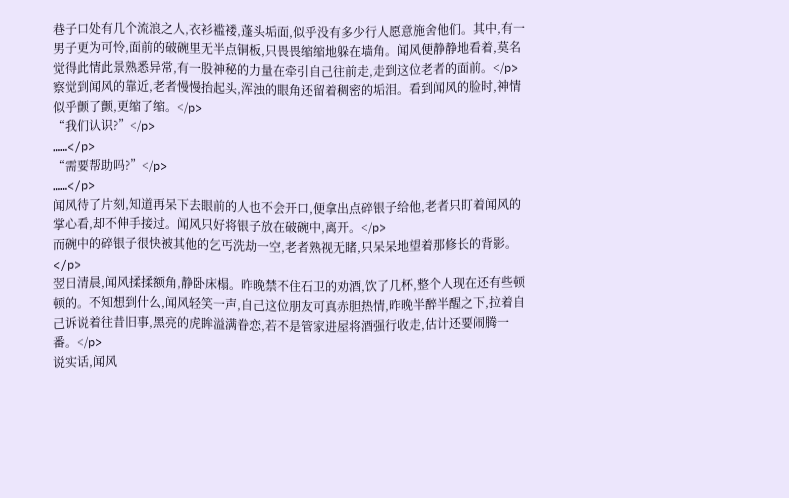巷子口处有几个流浪之人,衣衫褴褛,蓬头垢面,似乎没有多少行人愿意施舍他们。其中,有一男子更为可怜,面前的破碗里无半点铜板,只畏畏缩缩地躲在墙角。闻风便静静地看着,莫名觉得此情此景熟悉异常,有一股神秘的力量在牵引自己往前走,走到这位老者的面前。</p>
察觉到闻风的靠近,老者慢慢抬起头,浑浊的眼角还留着稠密的垢泪。看到闻风的脸时,神情似乎颤了颤,更缩了缩。</p>
“我们认识?”</p>
……</p>
“需要帮助吗?”</p>
……</p>
闻风待了片刻,知道再呆下去眼前的人也不会开口,便拿出点碎银子给他,老者只盯着闻风的掌心看,却不伸手接过。闻风只好将银子放在破碗中,离开。</p>
而碗中的碎银子很快被其他的乞丐洗劫一空,老者熟视无睹,只呆呆地望着那修长的背影。</p>
翌日清晨,闻风揉揉额角,静卧床榻。昨晚禁不住石卫的劝酒,饮了几杯,整个人现在还有些顿顿的。不知想到什么,闻风轻笑一声,自己这位朋友可真赤胆热情,昨晚半醉半醒之下,拉着自己诉说着往昔旧事,黑亮的虎眸溢满眷恋,若不是管家进屋将酒强行收走,估计还要闹腾一番。</p>
说实话,闻风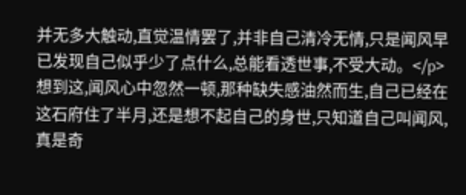并无多大触动,直觉温情罢了,并非自己清冷无情,只是闻风早已发现自己似乎少了点什么,总能看透世事,不受大动。</p>
想到这,闻风心中忽然一顿,那种缺失感油然而生,自己已经在这石府住了半月,还是想不起自己的身世,只知道自己叫闻风,真是奇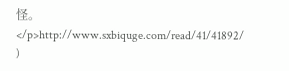怪。</p>http://www.sxbiquge.com/read/41/41892/ )